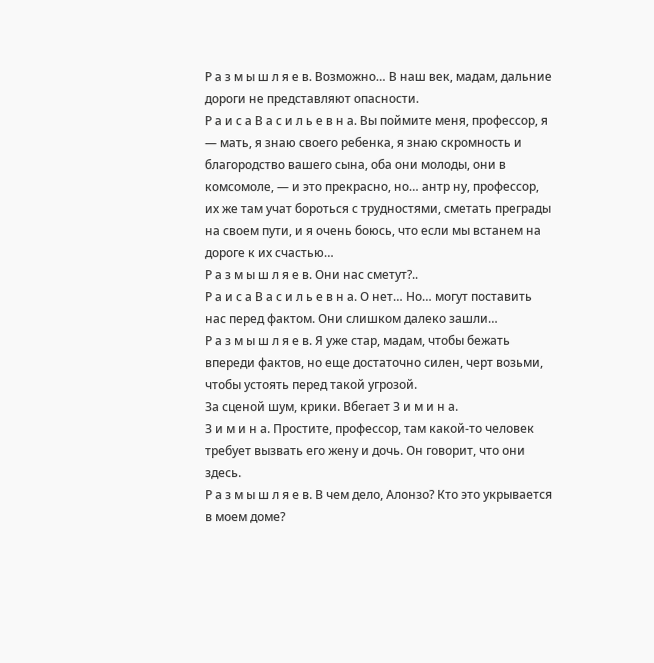Р а з м ы ш л я е в. Возможно… В наш век, мадам, дальние дороги не представляют опасности.
Р а и с а В а с и л ь е в н а. Вы поймите меня, профессор, я — мать, я знаю своего ребенка, я знаю скромность и благородство вашего сына, оба они молоды, они в комсомоле, — и это прекрасно, но… антр ну, профессор, их же там учат бороться с трудностями, сметать преграды на своем пути, и я очень боюсь, что если мы встанем на дороге к их счастью…
Р а з м ы ш л я е в. Они нас сметут?..
Р а и с а В а с и л ь е в н а. О нет… Но… могут поставить нас перед фактом. Они слишком далеко зашли…
Р а з м ы ш л я е в. Я уже стар, мадам, чтобы бежать впереди фактов, но еще достаточно силен, черт возьми, чтобы устоять перед такой угрозой.
За сценой шум, крики. Вбегает З и м и н а.
З и м и н а. Простите, профессор, там какой-то человек требует вызвать его жену и дочь. Он говорит, что они здесь.
Р а з м ы ш л я е в. В чем дело, Алонзо? Кто это укрывается в моем доме?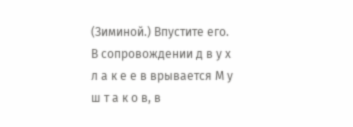(Зиминой.) Впустите его.
В сопровождении д в у х л а к е е в врывается М у ш т а к о в, в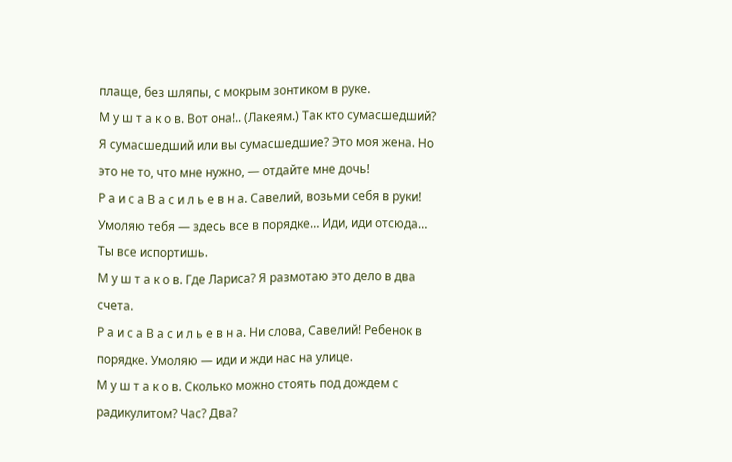плаще, без шляпы, с мокрым зонтиком в руке.
М у ш т а к о в. Вот она!.. (Лакеям.) Так кто сумасшедший? Я сумасшедший или вы сумасшедшие? Это моя жена. Но это не то, что мне нужно, — отдайте мне дочь!
Р а и с а В а с и л ь е в н а. Савелий, возьми себя в руки! Умоляю тебя — здесь все в порядке… Иди, иди отсюда… Ты все испортишь.
М у ш т а к о в. Где Лариса? Я размотаю это дело в два счета.
Р а и с а В а с и л ь е в н а. Ни слова, Савелий! Ребенок в порядке. Умоляю — иди и жди нас на улице.
М у ш т а к о в. Сколько можно стоять под дождем с радикулитом? Час? Два?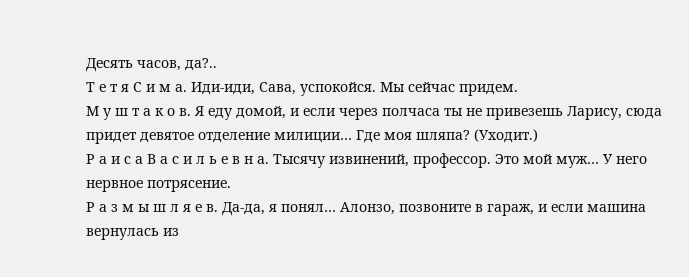Десять часов, да?..
Т е т я С и м а. Иди-иди, Сава, успокойся. Мы сейчас придем.
М у ш т а к о в. Я еду домой, и если через полчаса ты не привезешь Ларису, сюда придет девятое отделение милиции… Где моя шляпа? (Уходит.)
Р а и с а В а с и л ь е в н а. Тысячу извинений, профессор. Это мой муж… У него нервное потрясение.
Р а з м ы ш л я е в. Да-да, я понял… Алонзо, позвоните в гараж, и если машина вернулась из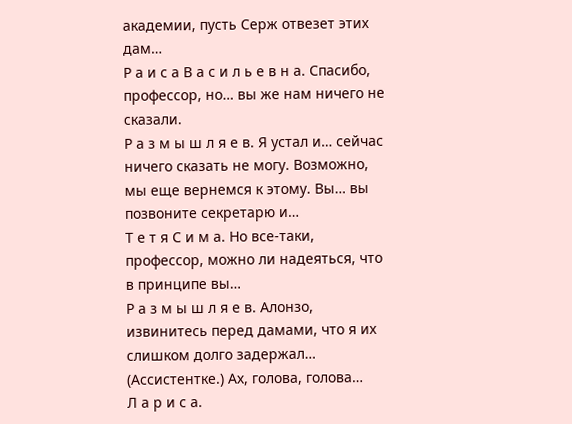академии, пусть Серж отвезет этих дам…
Р а и с а В а с и л ь е в н а. Спасибо, профессор, но… вы же нам ничего не сказали.
Р а з м ы ш л я е в. Я устал и… сейчас ничего сказать не могу. Возможно, мы еще вернемся к этому. Вы… вы позвоните секретарю и…
Т е т я С и м а. Но все-таки, профессор, можно ли надеяться, что в принципе вы…
Р а з м ы ш л я е в. Алонзо, извинитесь перед дамами, что я их слишком долго задержал… (Ассистентке.) Ах, голова, голова…
Л а р и с а.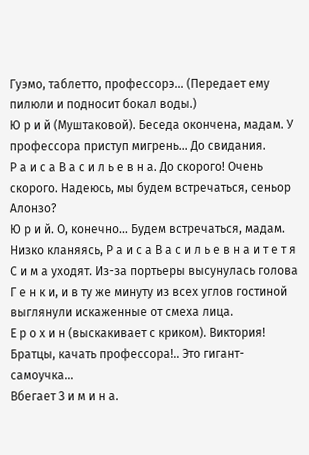Гуэмо, таблетто, профессорэ… (Передает ему пилюли и подносит бокал воды.)
Ю р и й (Муштаковой). Беседа окончена, мадам. У профессора приступ мигрень… До свидания.
Р а и с а В а с и л ь е в н а. До скорого! Очень скорого. Надеюсь, мы будем встречаться, сеньор Алонзо?
Ю р и й. О, конечно… Будем встречаться, мадам.
Низко кланяясь, Р а и с а В а с и л ь е в н а и т е т я С и м а уходят. Из-за портьеры высунулась голова Г е н к и, и в ту же минуту из всех углов гостиной выглянули искаженные от смеха лица.
Е р о х и н (выскакивает с криком). Виктория! Братцы, качать профессора!.. Это гигант-самоучка…
Вбегает З и м и н а.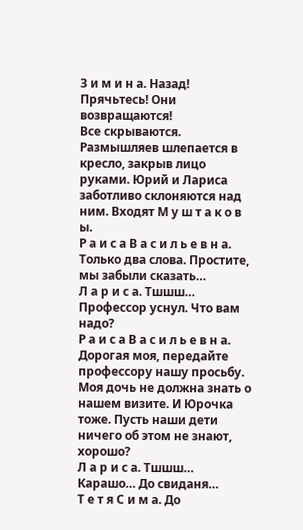З и м и н а. Назад! Прячьтесь! Они возвращаются!
Все скрываются. Размышляев шлепается в кресло, закрыв лицо руками. Юрий и Лариса заботливо склоняются над ним. Входят М у ш т а к о в ы.
Р а и с а В а с и л ь е в н а. Только два слова. Простите, мы забыли сказать…
Л а р и с а. Тшшш… Профессор уснул. Что вам надо?
Р а и с а В а с и л ь е в н а. Дорогая моя, передайте профессору нашу просьбу. Моя дочь не должна знать о нашем визите. И Юрочка тоже. Пусть наши дети ничего об этом не знают, хорошо?
Л а р и с а. Тшшш… Карашо… До свиданя…
Т е т я С и м а. До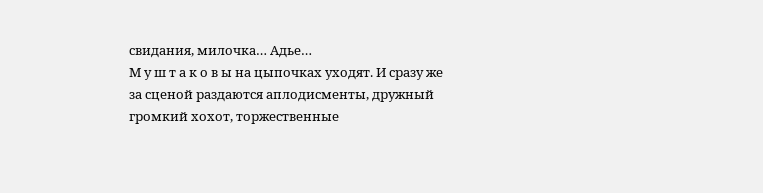свидания, милочка… Адье…
М у ш т а к о в ы на цыпочках уходят. И сразу же за сценой раздаются аплодисменты, дружный громкий хохот, торжественные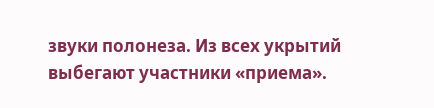звуки полонеза. Из всех укрытий выбегают участники «приема».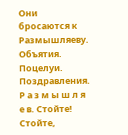Они бросаются к Размышляеву. Объятия. Поцелуи. Поздравления.
Р а з м ы ш л я е в. Стойте! Стойте,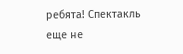ребята! Спектакль еще не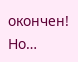окончен! Но…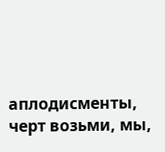аплодисменты, черт возьми, мы,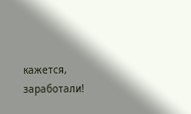кажется, заработали!